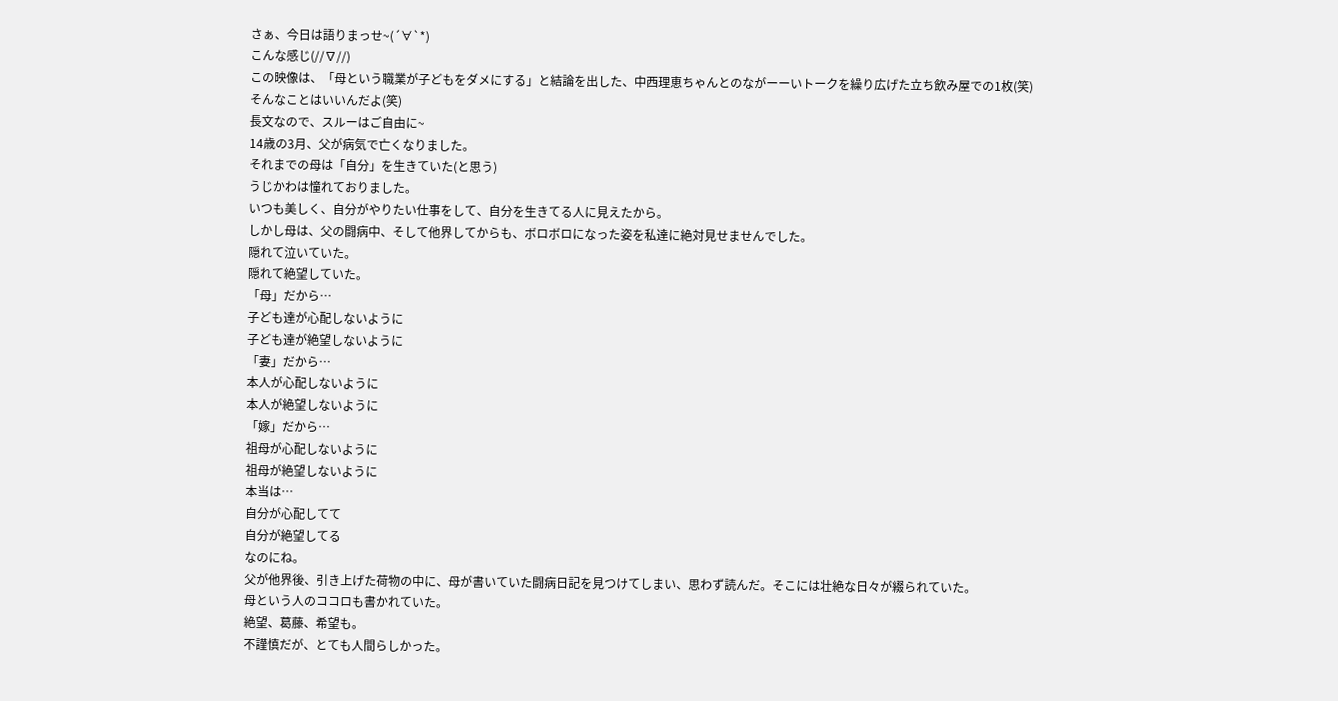さぁ、今日は語りまっせ~(´∀`*)
こんな感じ(//∇//)
この映像は、「母という職業が子どもをダメにする」と結論を出した、中西理恵ちゃんとのながーーいトークを繰り広げた立ち飲み屋での1枚(笑)
そんなことはいいんだよ(笑)
長文なので、スルーはご自由に~
14歳の3月、父が病気で亡くなりました。
それまでの母は「自分」を生きていた(と思う)
うじかわは憧れておりました。
いつも美しく、自分がやりたい仕事をして、自分を生きてる人に見えたから。
しかし母は、父の闘病中、そして他界してからも、ボロボロになった姿を私達に絶対見せませんでした。
隠れて泣いていた。
隠れて絶望していた。
「母」だから…
子ども達が心配しないように
子ども達が絶望しないように
「妻」だから…
本人が心配しないように
本人が絶望しないように
「嫁」だから…
祖母が心配しないように
祖母が絶望しないように
本当は…
自分が心配してて
自分が絶望してる
なのにね。
父が他界後、引き上げた荷物の中に、母が書いていた闘病日記を見つけてしまい、思わず読んだ。そこには壮絶な日々が綴られていた。
母という人のココロも書かれていた。
絶望、葛藤、希望も。
不謹慎だが、とても人間らしかった。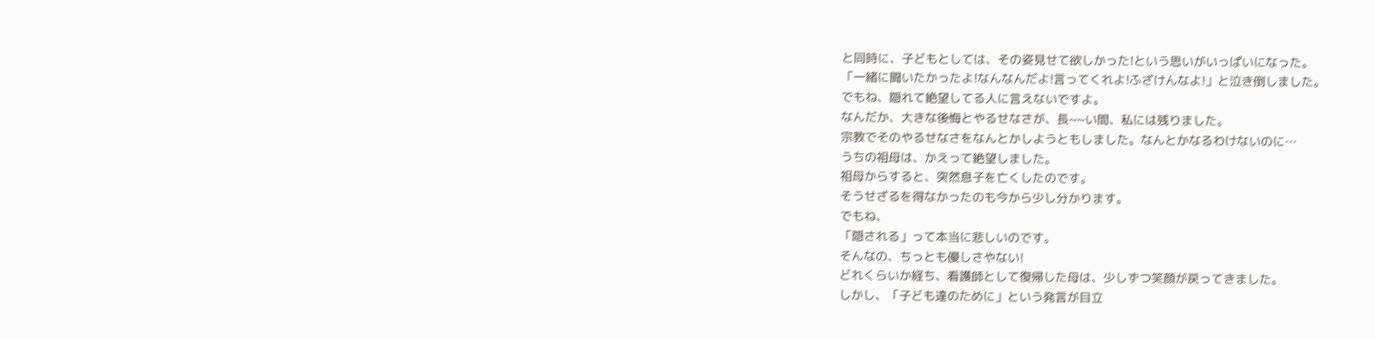と同時に、子どもとしては、その姿見せて欲しかった!という思いがいっぱいになった。
「一緒に闘いたかったよ!なんなんだよ!言ってくれよ!ふざけんなよ!」と泣き倒しました。
でもね、隠れて絶望してる人に言えないですよ。
なんだか、大きな後悔とやるせなさが、長~~い間、私には残りました。
宗教でそのやるせなさをなんとかしようともしました。なんとかなるわけないのに…
うちの祖母は、かえって絶望しました。
祖母からすると、突然息子を亡くしたのです。
そうせざるを得なかったのも今から少し分かります。
でもね、
「隠される」って本当に悲しいのです。
そんなの、ちっとも優しさやない!
どれくらいか経ち、看護師として復帰した母は、少しずつ笑顔が戻ってきました。
しかし、「子ども達のために」という発言が目立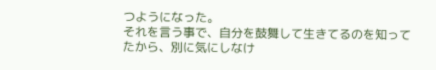つようになった。
それを言う事で、自分を鼓舞して生きてるのを知ってたから、別に気にしなけ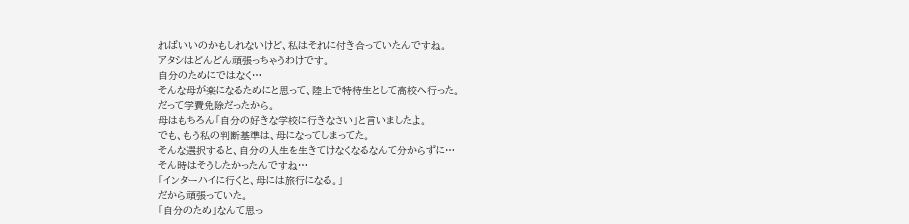ればいいのかもしれないけど、私はそれに付き合っていたんですね。
アタシはどんどん頑張っちゃうわけです。
自分のためにではなく…
そんな母が楽になるためにと思って、陸上で特待生として高校へ行った。
だって学費免除だったから。
母はもちろん「自分の好きな学校に行きなさい」と言いましたよ。
でも、もう私の判断基準は、母になってしまってた。
そんな選択すると、自分の人生を生きてけなくなるなんて分からずに…
そん時はそうしたかったんですね…
「インターハイに行くと、母には旅行になる。」
だから頑張っていた。
「自分のため」なんて思っ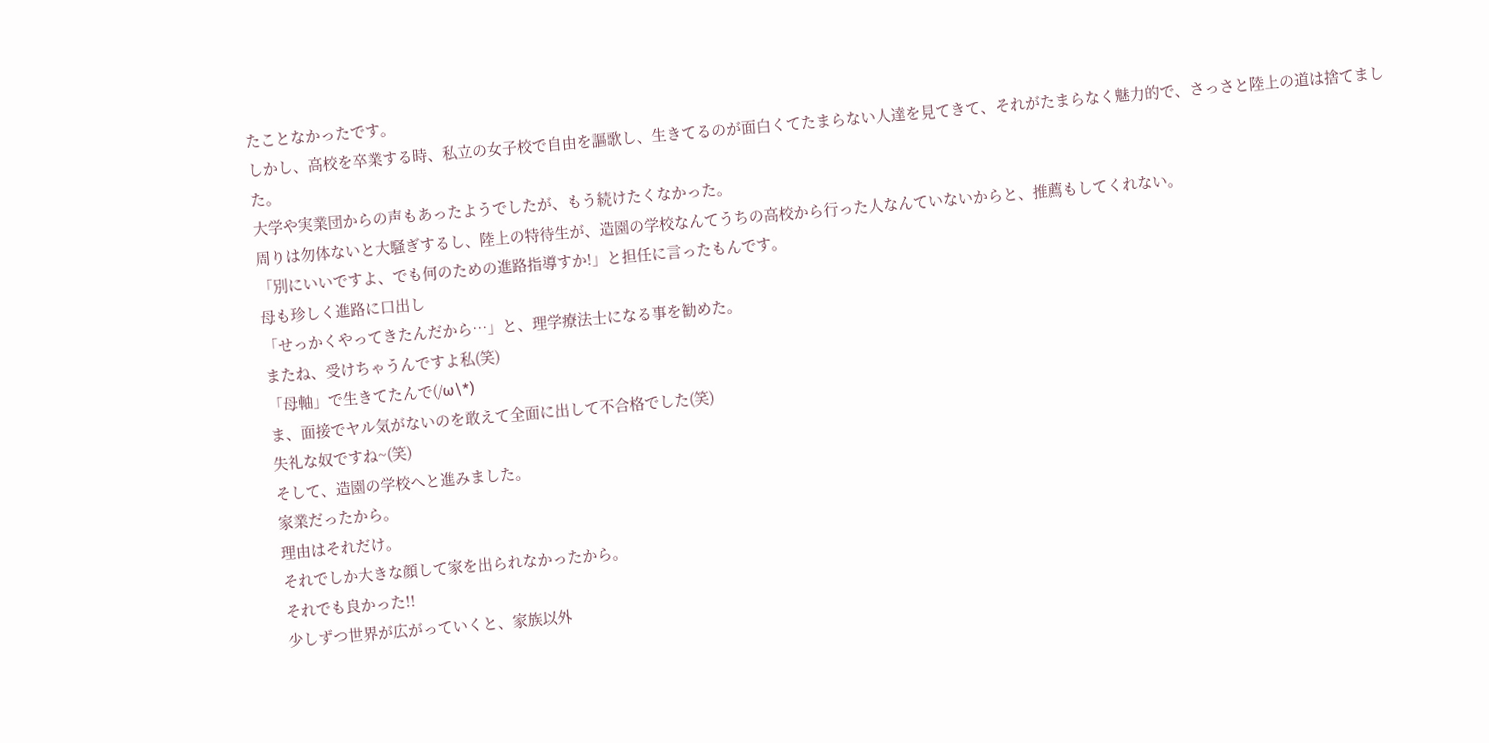たことなかったです。
しかし、高校を卒業する時、私立の女子校で自由を謳歌し、生きてるのが面白くてたまらない人達を見てきて、それがたまらなく魅力的で、さっさと陸上の道は捨てました。
大学や実業団からの声もあったようでしたが、もう続けたくなかった。
周りは勿体ないと大騒ぎするし、陸上の特待生が、造園の学校なんてうちの高校から行った人なんていないからと、推薦もしてくれない。
「別にいいですよ、でも何のための進路指導すか!」と担任に言ったもんです。
母も珍しく進路に口出し
「せっかくやってきたんだから…」と、理学療法士になる事を勧めた。
またね、受けちゃうんですよ私(笑)
「母軸」で生きてたんで(/ω\*)
ま、面接でヤル気がないのを敢えて全面に出して不合格でした(笑)
失礼な奴ですね~(笑)
そして、造園の学校へと進みました。
家業だったから。
理由はそれだけ。
それでしか大きな顔して家を出られなかったから。
それでも良かった!!
少しずつ世界が広がっていくと、家族以外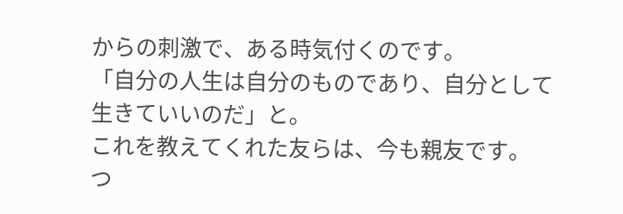からの刺激で、ある時気付くのです。
「自分の人生は自分のものであり、自分として生きていいのだ」と。
これを教えてくれた友らは、今も親友です。
つ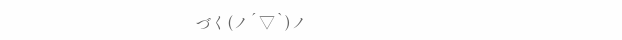づく(ノ´▽`)ノ